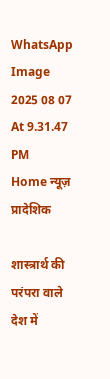WhatsApp Image 2025 08 07 At 9.31.47 PM
Home न्यूज़ प्रादेशिक

शास्त्रार्थ की परंपरा वाले देश में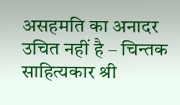असहमति का अनादर उचित नहीं है – चिन्तक साहित्यकार श्री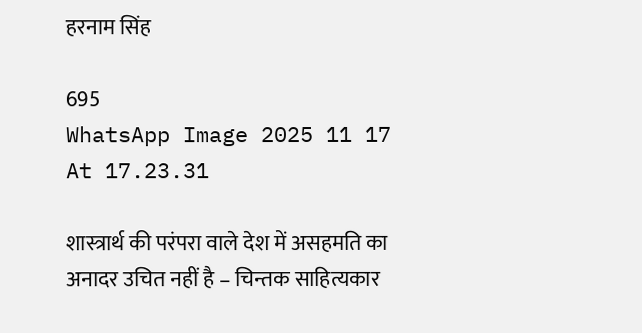हरनाम सिंह

695
WhatsApp Image 2025 11 17 At 17.23.31

शास्त्रार्थ की परंपरा वाले देश में असहमति का अनादर उचित नहीं है – चिन्तक साहित्यकार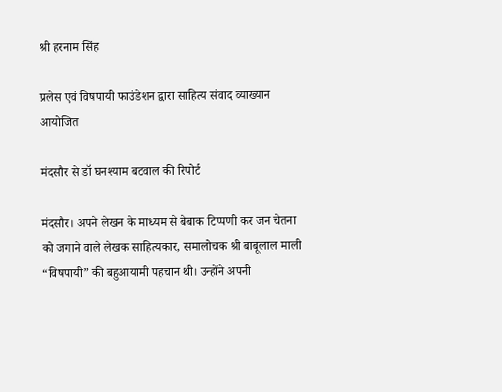श्री हरनाम सिंह

प्रलेस एवं विषपायी फाउंडेशन द्वारा साहित्य संवाद व्याख्यान आयोजित

मंदसौर से डॉ घनश्याम बटवाल की रिपोर्ट

मंदसौर। अपने लेखन के माध्यम से बेबाक टिप्पणी कर जन चेतना को जगाने वाले लेखक साहित्यकार, समालोचक श्री बाबूलाल माली “विषपायी” की बहुआयामी पहचान थी। उन्होंने अपनी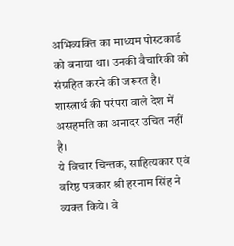अभिव्यक्ति का माध्यम पोस्टकार्ड को बनाया था। उनकी वैचारिकी को संग्रहित करने की जरूरत है। शास्त्रार्थ की परंपरा वाले देश में असहमति का अनादर उचित नहीं है।
ये विचार चिन्तक, साहित्यकार एवं वरिष्ठ पत्रकार श्री हरनाम सिंह ने व्यक्त किये। वे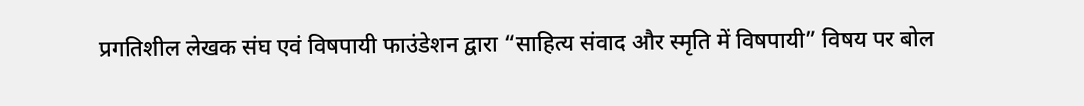प्रगतिशील लेखक संघ एवं विषपायी फाउंडेशन द्वारा “साहित्य संवाद और स्मृति में विषपायी” विषय पर बोल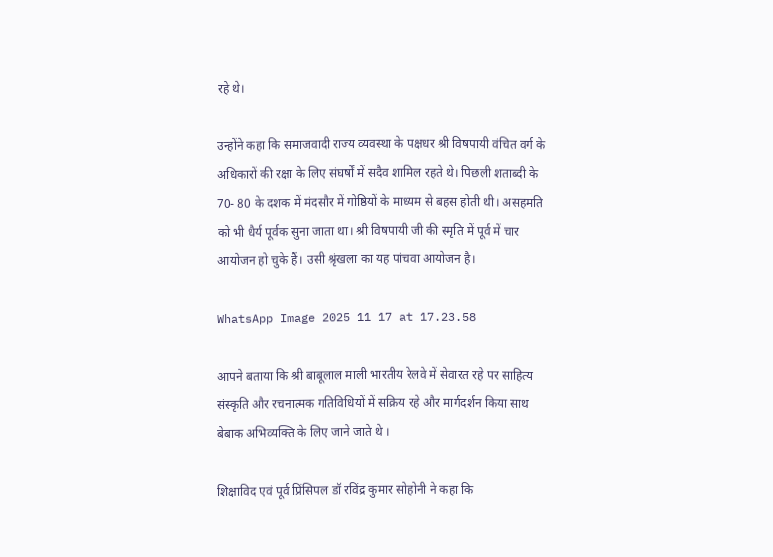रहे थे।

उन्होंने कहा कि समाजवादी राज्य व्यवस्था के पक्षधर श्री विषपायी वंचित वर्ग के अधिकारों की रक्षा के लिए संघर्षों में सदैव शामिल रहते थे। पिछली शताब्दी के 70- 80 के दशक में मंदसौर में गोष्ठियों के माध्यम से बहस होती थी। असहमति को भी धैर्य पूर्वक सुना जाता था। श्री विषपायी जी की स्मृति में पूर्व में चार आयोजन हो चुके हैं। उसी श्रृंखला का यह पांचवा आयोजन है।

WhatsApp Image 2025 11 17 at 17.23.58

आपने बताया कि श्री बाबूलाल माली भारतीय रेलवे में सेवारत रहे पर साहित्य संस्कृति और रचनात्मक गतिविधियों में सक्रिय रहे और मार्गदर्शन किया साथ बेबाक अभिव्यक्ति के लिए जाने जाते थे ।

शिक्षाविद एवं पूर्व प्रिंसिपल डॉ रविंद्र कुमार सोहोनी ने कहा कि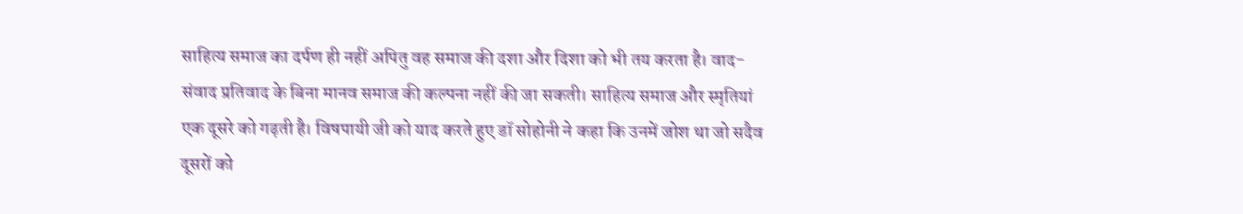साहित्य समाज का दर्पण ही नहीं अपितु वह समाज की दशा और दिशा को भी तय करता है। वाद- संवाद प्रतिवाद के बिना मानव समाज की कल्पना नहीं की जा सकती। साहित्य समाज और स्मृतियां एक दूसरे को गढ़ती है। विषपायी जी को याद करते हुए डॉ सोहोनी ने कहा कि उनमें जोश था जो सदैव दूसरों को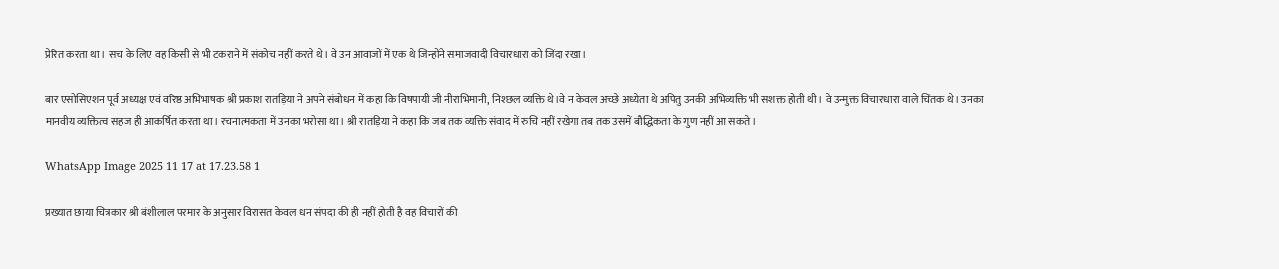प्रेरित करता था। सच के लिए वह किसी से भी टकराने में संकोच नहीं करते थे। वे उन आवाजों में एक थे जिन्होंने समाजवादी विचारधारा को जिंदा रखा।

बार एसोसिएशन पूर्व अध्यक्ष एवं वरिष्ठ अभिभाषक श्री प्रकाश रातड़िया ने अपने संबोधन में कहा कि विषपायी जी नीराभिमानी, निश्छल व्यक्ति थे।वे न केवल अच्छे अध्येता थे अपितु उनकी अभिव्यक्ति भी सशक्त होती थी। वे उन्मुक्त विचारधारा वाले चिंतक थे। उनका मानवीय व्यक्तित्व सहज ही आकर्षित करता था। रचनात्मकता में उनका भरोसा था। श्री रातड़िया ने कहा कि जब तक व्यक्ति संवाद में रुचि नहीं रखेगा तब तक उसमें बौद्धिकता के गुण नहीं आ सकते।

WhatsApp Image 2025 11 17 at 17.23.58 1

प्रख्यात छाया चित्रकार श्री बंशीलाल परमार के अनुसार विरासत केवल धन संपदा की ही नहीं होती है वह विचारों की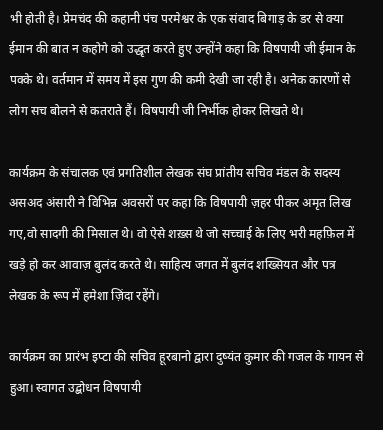भी होती है। प्रेमचंद की कहानी पंच परमेश्वर के एक संवाद बिगाड़ के डर से क्या ईमान की बात न कहोगे को उद्धृत करते हुए उन्होंने कहा कि विषपायी जी ईमान के पक्के थे। वर्तमान में समय में इस गुण की कमी देखी जा रही है। अनेक कारणों से लोग सच बोलने से कतराते हैं। विषपायी जी निर्भीक होकर लिखते थे।

कार्यक्रम के संचालक एवं प्रगतिशील लेखक संघ प्रांतीय सचिव मंडल के सदस्य असअद अंसारी ने विभिन्न अवसरों पर कहा कि विषपायी ज़हर पीकर अमृत लिख गए,वो सादगी की मिसाल थे। वो ऐसे शख़्स थे जो सच्चाई के लिए भरी महफ़िल में खड़े हो कर आवाज़ बुलंद करते थे। साहित्य जगत में बुलंद शख्सियत और पत्र लेखक के रूप में हमेशा ज़िंदा रहेंगे।

कार्यक्रम का प्रारंभ इप्टा की सचिव हूरबानो द्वारा दुष्यंत कुमार की गजल के गायन से हुआ। स्वागत उद्बोधन विषपायी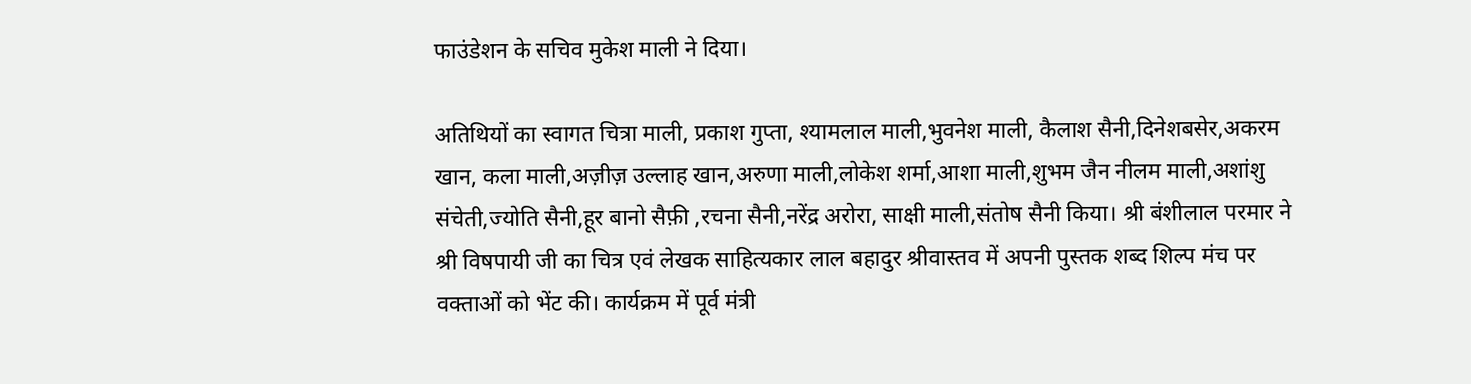फाउंडेशन के सचिव मुकेश माली ने दिया।

अतिथियों का स्वागत चित्रा माली, प्रकाश गुप्ता, श्यामलाल माली,भुवनेश माली, कैलाश सैनी,दिनेशबसेर,अकरम खान, कला माली,अज़ीज़ उल्लाह खान,अरुणा माली,लोकेश शर्मा,आशा माली,शुभम जैन नीलम माली,अशांशु संचेती,ज्योति सैनी,हूर बानो सैफ़ी ,रचना सैनी,नरेंद्र अरोरा, साक्षी माली,संतोष सैनी किया। श्री बंशीलाल परमार ने श्री विषपायी जी का चित्र एवं लेखक साहित्यकार लाल बहादुर श्रीवास्तव में अपनी पुस्तक शब्द शिल्प मंच पर वक्ताओं को भेंट की। कार्यक्रम में पूर्व मंत्री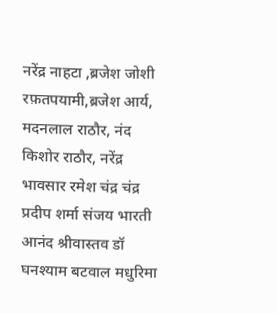नरेंद्र नाहटा ,ब्रजेश जोशी रफ़तपयामी,ब्रजेश आर्य, मदनलाल राठौर, नंद किशोर राठौर, नरेंद्र भावसार रमेश चंद्र चंद्र प्रदीप शर्मा संजय भारती आनंद श्रीवास्तव डॉ घनश्याम बटवाल मधुरिमा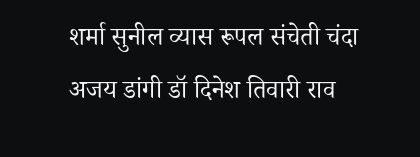शर्मा सुनील व्यास रूपल संचेती चंदा अजय डांगी डॉ दिनेश तिवारी राव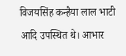विजयसिंह कन्हैया लाल भाटी आदि उपस्थित थे। आभार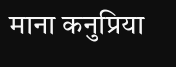माना कनुप्रिया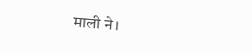माली ने।